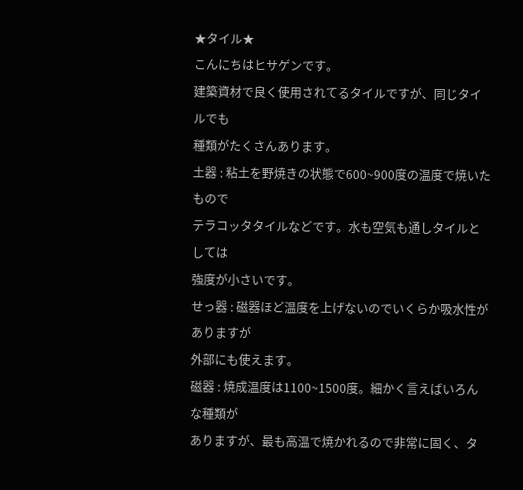★タイル★
こんにちはヒサゲンです。
建築資材で良く使用されてるタイルですが、同じタイルでも
種類がたくさんあります。
土器 : 粘土を野焼きの状態で600~900度の温度で焼いたもので
テラコッタタイルなどです。水も空気も通しタイルとしては
強度が小さいです。
せっ器 : 磁器ほど温度を上げないのでいくらか吸水性がありますが
外部にも使えます。
磁器 : 焼成温度は1100~1500度。細かく言えばいろんな種類が
ありますが、最も高温で焼かれるので非常に固く、タ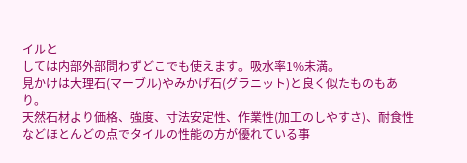イルと
しては内部外部問わずどこでも使えます。吸水率1%未満。
見かけは大理石(マーブル)やみかげ石(グラニット)と良く似たものもあり。
天然石材より価格、強度、寸法安定性、作業性(加工のしやすさ)、耐食性
などほとんどの点でタイルの性能の方が優れている事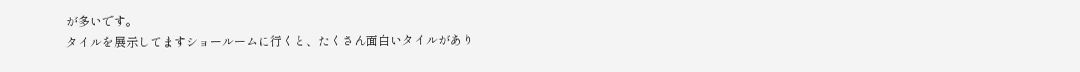が多いです。
タイルを展示してますショールームに行くと、たくさん面白いタイルがあり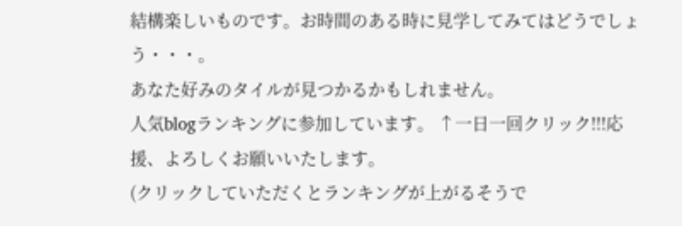結構楽しいものです。お時間のある時に見学してみてはどうでしょう・・・。
あなた好みのタイルが見つかるかもしれません。
人気blogランキングに参加しています。 ↑一日一回クリック!!!応援、よろしくお願いいたします。
(クリックしていただくとランキングが上がるそうで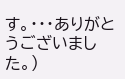す。・・・ありがとうございました。)